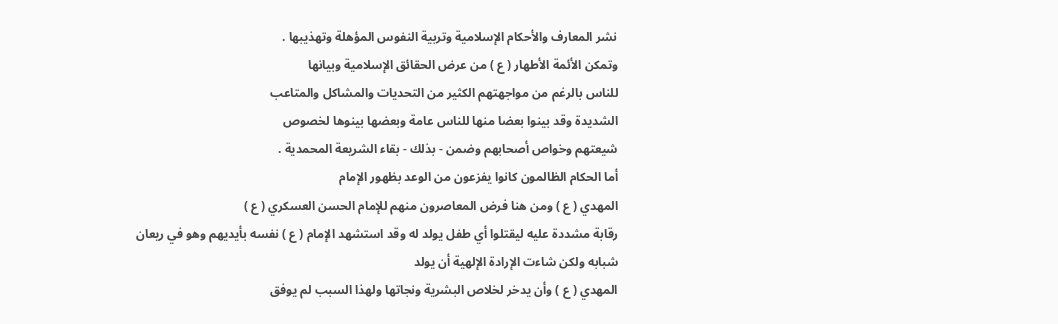نشر المعارف والأحكام الإسلامية وتربية النفوس المؤهلة وتهذيبها .
وتمكن الأئمة الأطهار ( ع ) من عرض الحقائق الإسلامية وبيانها
للناس بالرغم من مواجهتهم الكثير من التحديات والمشاكل والمتاعب
الشديدة وقد بينوا بعضا منها للناس عامة وبعضها بينوها لخصوص
شيعتهم وخواص أصحابهم وضمن - بذلك - بقاء الشريعة المحمدية .
أما الحكام الظالمون كانوا يفزعون من الوعد بظهور الإمام
المهدي ( ع ) ومن هنا فرض المعاصرون منهم للإمام الحسن العسكري ( ع )
رقابة مشددة عليه ليقتلوا أي طفل يولد له وقد استشهد الإمام ( ع ) نفسه بأيديهم وهو في ريعان شبابه ولكن شاءت الإرادة الإلهية أن يولد
المهدي ( ع ) وأن يدخر لخلاص البشرية ونجاتها ولهذا السبب لم يوفق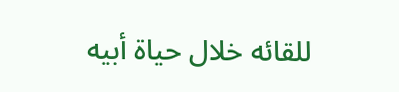للقائه خلال حياة أبيه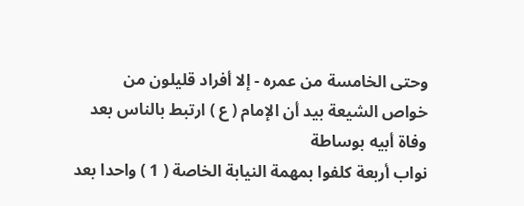وحتى الخامسة من عمره - إلا أفراد قليلون من
خواص الشيعة بيد أن الإمام ( ع ) ارتبط بالناس بعد وفاة أبيه بوساطة
نواب أربعة كلفوا بمهمة النيابة الخاصة ( 1 ) واحدا بعد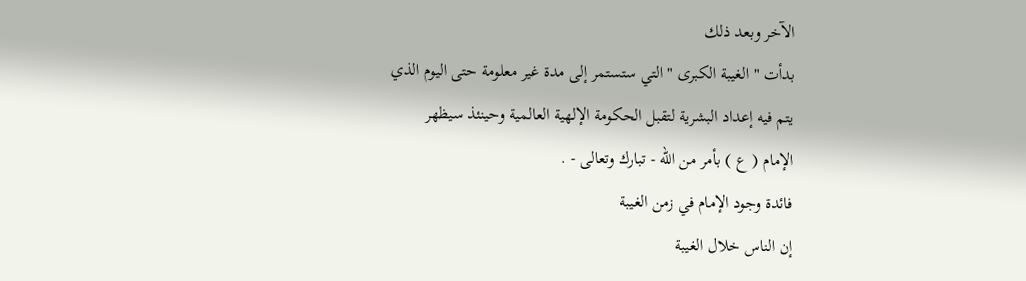الآخر وبعد ذلك
بدأت " الغيبة الكبرى " التي ستستمر إلى مدة غير معلومة حتى اليوم الذي
يتم فيه إعداد البشرية لتقبل الحكومة الإلهية العالمية وحينئذ سيظهر
الإمام ( ع ) بأمر من الله - تبارك وتعالى - .
فائدة وجود الإمام في زمن الغيبة
إن الناس خلال الغيبة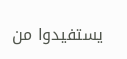يستفيدوا من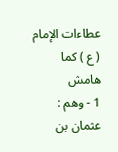عطاءات الإمام ( ع ) كما
هامش
1 - وهم : عثمان بن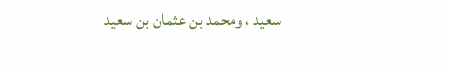سعيد ، ومحمد بن عثمان بن سعيد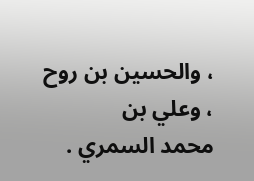، والحسين بن روح ، وعلي بن
محمد السمري .